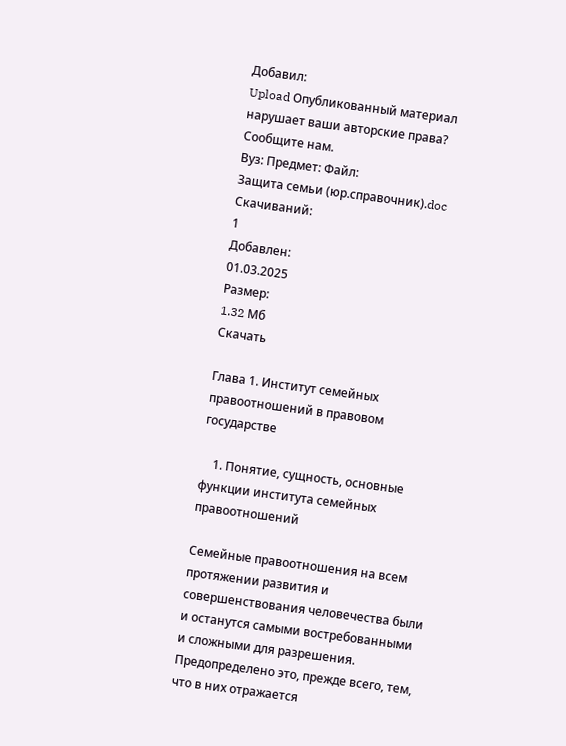Добавил:
Upload Опубликованный материал нарушает ваши авторские права? Сообщите нам.
Вуз: Предмет: Файл:
Защита семьи (юр.справочник).doc
Скачиваний:
1
Добавлен:
01.03.2025
Размер:
1.32 Mб
Скачать

Глава 1. Институт семейных правоотношений в правовом государстве

    1. Понятие, сущность, основные функции института семейных правоотношений

Семейные правоотношения на всем протяжении развития и совершенствования человечества были и останутся самыми востребованными и сложными для разрешения. Предопределено это, прежде всего, тем, что в них отражается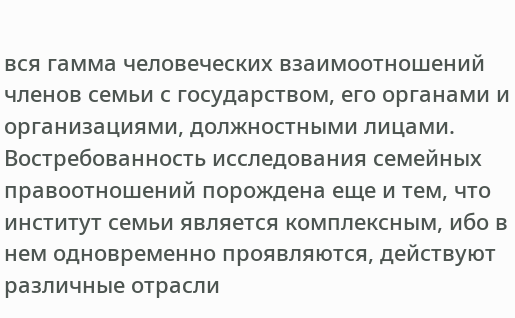вся гамма человеческих взаимоотношений членов семьи с государством, его органами и организациями, должностными лицами. Востребованность исследования семейных правоотношений порождена еще и тем, что институт семьи является комплексным, ибо в нем одновременно проявляются, действуют различные отрасли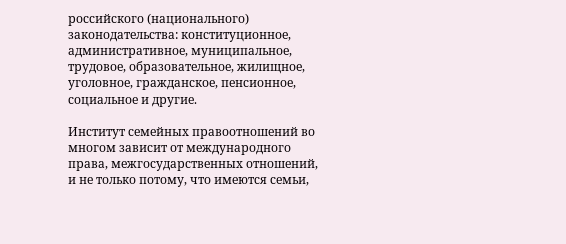российского (национального) законодательства: конституционное, административное, муниципальное, трудовое, образовательное, жилищное, уголовное, гражданское, пенсионное, социальное и другие.

Институт семейных правоотношений во многом зависит от международного права, межгосударственных отношений, и не только потому, что имеются семьи,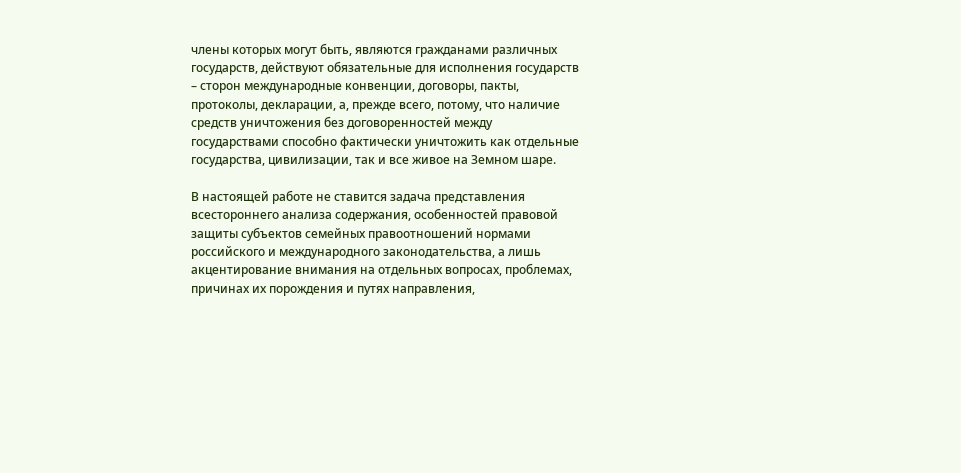члены которых могут быть, являются гражданами различных государств, действуют обязательные для исполнения государств – сторон международные конвенции, договоры, пакты, протоколы, декларации, а, прежде всего, потому, что наличие средств уничтожения без договоренностей между государствами способно фактически уничтожить как отдельные государства, цивилизации, так и все живое на Земном шаре.

В настоящей работе не ставится задача представления всестороннего анализа содержания, особенностей правовой защиты субъектов семейных правоотношений нормами российского и международного законодательства, а лишь акцентирование внимания на отдельных вопросах, проблемах, причинах их порождения и путях направления,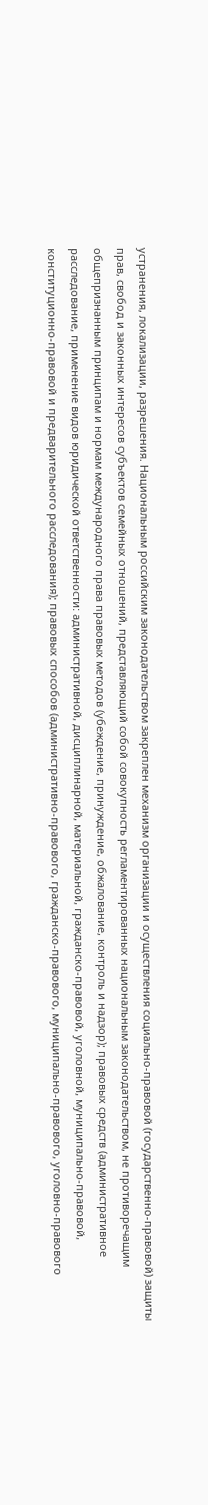устранения, локализации, разрешения. Национальным российским законодательством закреплен механизм организации и осуществления социально-правовой (государственно-правовой) защиты прав, свобод и законных интересов субъектов семейных отношений, представляющий собой совокупность регламентированных национальным законодательством, не противоречащим общепризнанным принципам и нормам международного права правовых методов (убеждение, принуждение, обжалование, контроль и надзор); правовых средств (административное расследование, применение видов юридической ответственности: административной, дисциплинарной, материальной, гражданско-правовой, уголовной, муниципально-правовой, конституционно-правовой и предварительного расследования); правовых способов (административно-правового, гражданско-правового, муниципально-правового, уголовно-правового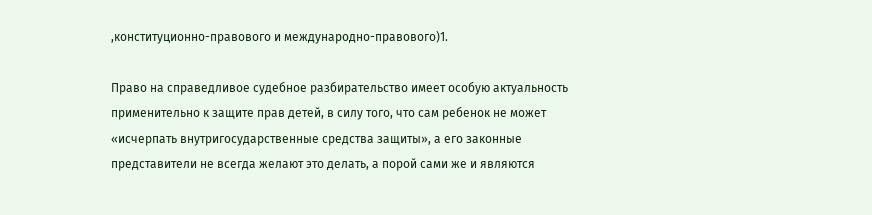,конституционно-правового и международно-правового)1.

Право на справедливое судебное разбирательство имеет особую актуальность применительно к защите прав детей, в силу того, что сам ребенок не может «исчерпать внутригосударственные средства защиты», а его законные представители не всегда желают это делать, а порой сами же и являются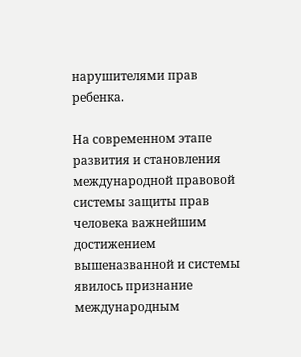нарушителями прав ребенка.

На современном этапе развития и становления международной правовой системы защиты прав человека важнейшим достижением вышеназванной и системы явилось признание международным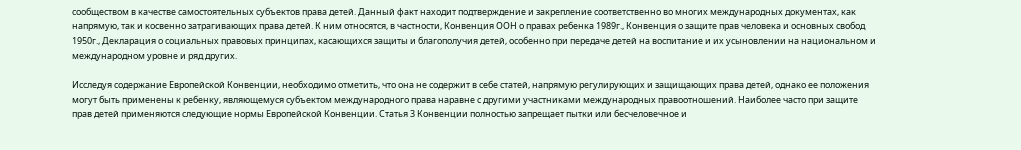сообществом в качестве самостоятельных субъектов права детей. Данный факт находит подтверждение и закрепление соответственно во многих международных документах, как напрямую, так и косвенно затрагивающих права детей. К ним относятся, в частности, Конвенция ООН о правах ребенка 1989г., Конвенция о защите прав человека и основных свобод 1950г., Декларация о социальных правовых принципах, касающихся защиты и благополучия детей, особенно при передаче детей на воспитание и их усыновлении на национальном и международном уровне и ряд других.

Исследуя содержание Европейской Конвенции, необходимо отметить, что она не содержит в себе статей, напрямую регулирующих и защищающих права детей, однако ее положения могут быть применены к ребенку, являющемуся субъектом международного права наравне с другими участниками международных правоотношений. Наиболее часто при защите прав детей применяются следующие нормы Европейской Конвенции. Статья 3 Конвенции полностью запрещает пытки или бесчеловечное и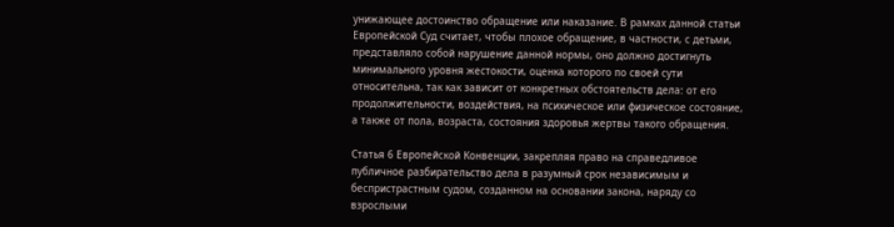унижающее достоинство обращение или наказание. В рамках данной статьи Европейской Суд считает, чтобы плохое обращение, в частности, с детьми, представляло собой нарушение данной нормы, оно должно достигнуть минимального уровня жестокости, оценка которого по своей сути относительна, так как зависит от конкретных обстоятельств дела: от его продолжительности, воздействия, на психическое или физическое состояние, а также от пола, возраста, состояния здоровья жертвы такого обращения.

Статья 6 Европейской Конвенции, закрепляя право на справедливое публичное разбирательство дела в разумный срок независимым и беспристрастным судом, созданном на основании закона, наряду со взрослыми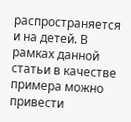распространяется и на детей. В рамках данной статьи в качестве примера можно привести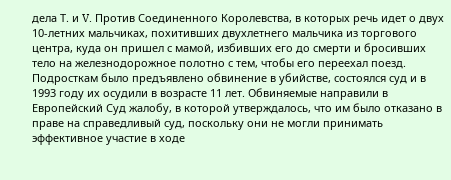дела Т. и V. Против Соединенного Королевства, в которых речь идет о двух 10-летних мальчиках, похитивших двухлетнего мальчика из торгового центра, куда он пришел с мамой, избивших его до смерти и бросивших тело на железнодорожное полотно с тем, чтобы его переехал поезд. Подросткам было предъявлено обвинение в убийстве, состоялся суд и в 1993 году их осудили в возрасте 11 лет. Обвиняемые направили в Европейский Суд жалобу, в которой утверждалось, что им было отказано в праве на справедливый суд, поскольку они не могли принимать эффективное участие в ходе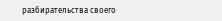разбирательства своего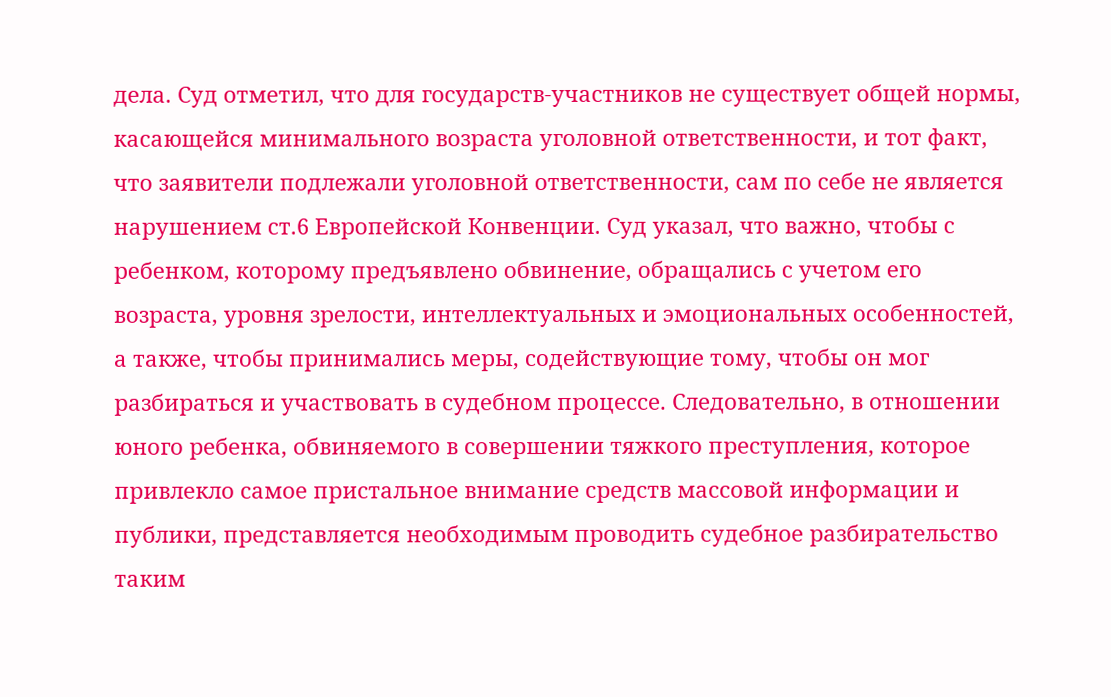дела. Суд отметил, что для государств-участников не существует общей нормы, касающейся минимального возраста уголовной ответственности, и тот факт, что заявители подлежали уголовной ответственности, сам по себе не является нарушением ст.6 Европейской Конвенции. Суд указал, что важно, чтобы с ребенком, которому предъявлено обвинение, обращались с учетом его возраста, уровня зрелости, интеллектуальных и эмоциональных особенностей, а также, чтобы принимались меры, содействующие тому, чтобы он мог разбираться и участвовать в судебном процессе. Следовательно, в отношении юного ребенка, обвиняемого в совершении тяжкого преступления, которое привлекло самое пристальное внимание средств массовой информации и публики, представляется необходимым проводить судебное разбирательство таким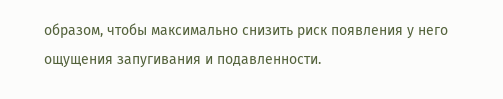образом, чтобы максимально снизить риск появления у него ощущения запугивания и подавленности.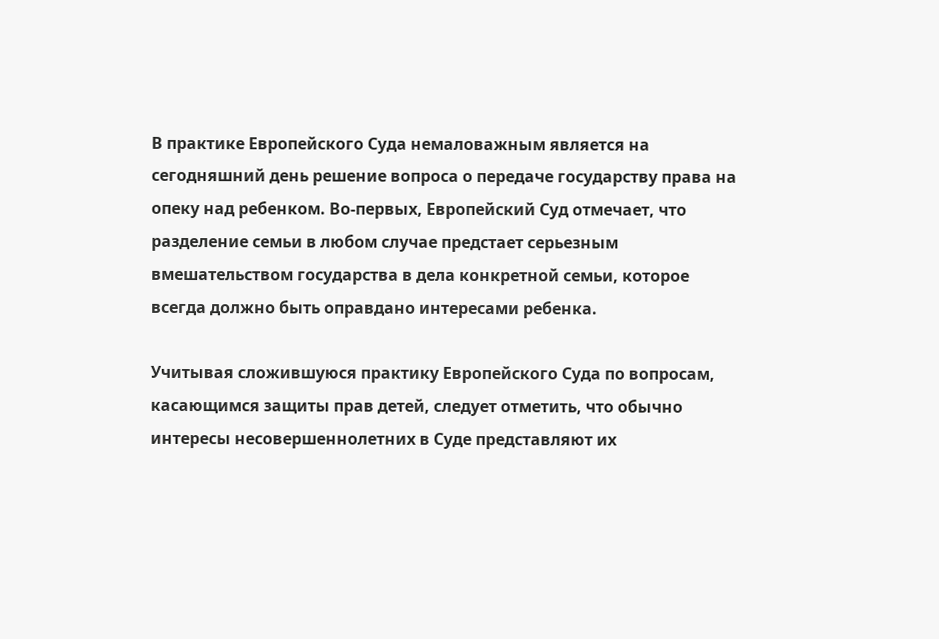В практике Европейского Суда немаловажным является на сегодняшний день решение вопроса о передаче государству права на опеку над ребенком. Во-первых, Европейский Суд отмечает, что разделение семьи в любом случае предстает серьезным вмешательством государства в дела конкретной семьи, которое всегда должно быть оправдано интересами ребенка.

Учитывая сложившуюся практику Европейского Суда по вопросам, касающимся защиты прав детей, следует отметить, что обычно интересы несовершеннолетних в Суде представляют их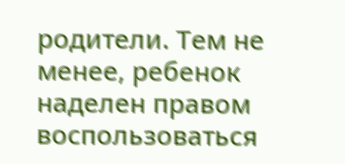родители. Тем не менее, ребенок наделен правом воспользоваться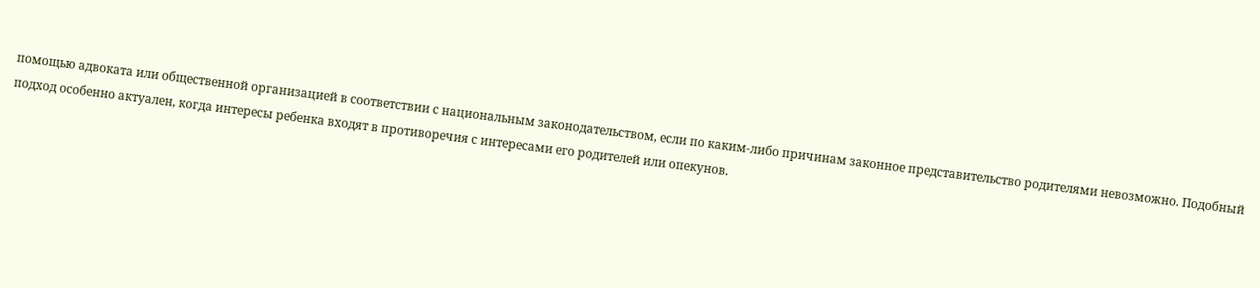помощью адвоката или общественной организацией в соответствии с национальным законодательством, если по каким-либо причинам законное представительство родителями невозможно. Подобный подход особенно актуален, когда интересы ребенка входят в противоречия с интересами его родителей или опекунов.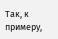Так, к примеру,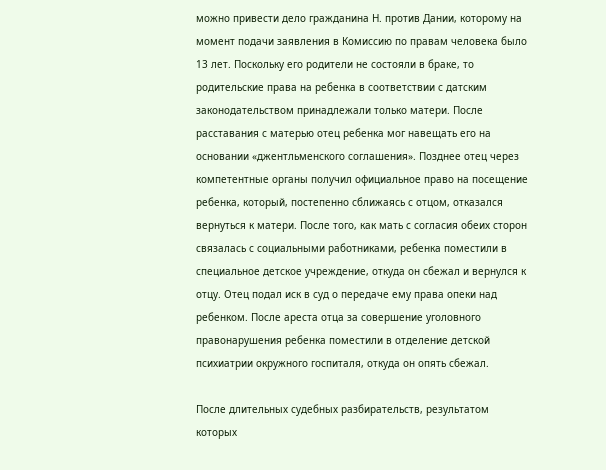можно привести дело гражданина Н. против Дании, которому на момент подачи заявления в Комиссию по правам человека было 13 лет. Поскольку его родители не состояли в браке, то родительские права на ребенка в соответствии с датским законодательством принадлежали только матери. После расставания с матерью отец ребенка мог навещать его на основании «джентльменского соглашения». Позднее отец через компетентные органы получил официальное право на посещение ребенка, который, постепенно сближаясь с отцом, отказался вернуться к матери. После того, как мать с согласия обеих сторон связалась с социальными работниками, ребенка поместили в специальное детское учреждение, откуда он сбежал и вернулся к отцу. Отец подал иск в суд о передаче ему права опеки над ребенком. После ареста отца за совершение уголовного правонарушения ребенка поместили в отделение детской психиатрии окружного госпиталя, откуда он опять сбежал.

После длительных судебных разбирательств, результатом которых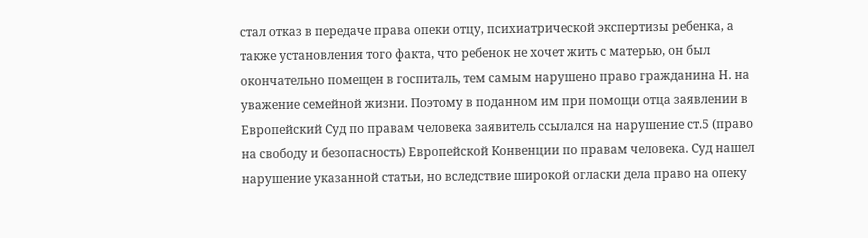стал отказ в передаче права опеки отцу, психиатрической экспертизы ребенка, а также установления того факта, что ребенок не хочет жить с матерью, он был окончательно помещен в госпиталь, тем самым нарушено право гражданина Н. на уважение семейной жизни. Поэтому в поданном им при помощи отца заявлении в Европейский Суд по правам человека заявитель ссылался на нарушение ст.5 (право на свободу и безопасность) Европейской Конвенции по правам человека. Суд нашел нарушение указанной статьи, но вследствие широкой огласки дела право на опеку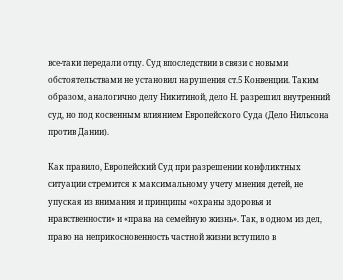все-таки передали отцу. Суд впоследствии в связи с новыми обстоятельствами не установил нарушения ст.5 Конвенции. Таким образом, аналогично делу Никитиной, дело Н. разрешил внутренний суд, но под косвенным влиянием Европейского Суда (Дело Нильсона против Дании).

Как правило, Европейский Суд при разрешении конфликтных ситуации стремится к максимальному учету мнения детей, не упуская из внимания и принципы «охраны здоровья и нравственности» и «права на семейную жизнь». Так, в одном из дел, право на неприкосновенность частной жизни вступило в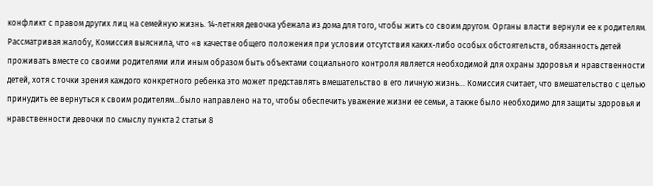конфликт с правом других лиц на семейную жизнь. 14-летняя девочка убежала из дома для того, чтобы жить со своим другом. Органы власти вернули ее к родителям. Рассматривая жалобу, Комиссия выяснила, что «в качестве общего положения при условии отсутствия каких-либо особых обстоятельств, обязанность детей проживать вместе со своими родителями или иным образом быть объектами социального контроля является необходимой для охраны здоровья и нравственности детей, хотя с точки зрения каждого конкретного ребенка это может представлять вмешательство в его личную жизнь… Комиссия считает, что вмешательство с целью принудить ее вернуться к своим родителям…было направлено на то, чтобы обеспечить уважение жизни ее семьи, а также было необходимо для защиты здоровья и нравственности девочки по смыслу пункта 2 статьи 8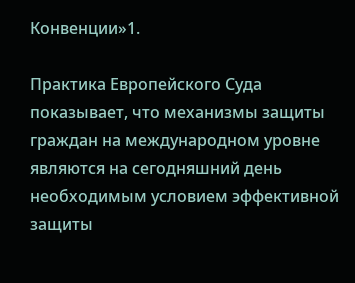Конвенции»1.

Практика Европейского Суда показывает, что механизмы защиты граждан на международном уровне являются на сегодняшний день необходимым условием эффективной защиты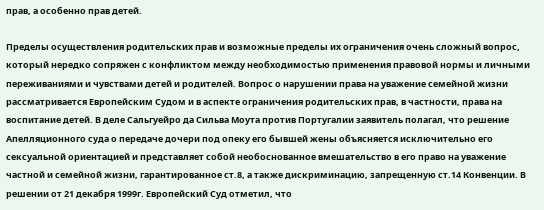прав, а особенно прав детей.

Пределы осуществления родительских прав и возможные пределы их ограничения очень сложный вопрос, который нередко сопряжен с конфликтом между необходимостью применения правовой нормы и личными переживаниями и чувствами детей и родителей. Вопрос о нарушении права на уважение семейной жизни рассматривается Европейским Судом и в аспекте ограничения родительских прав, в частности, права на воспитание детей. В деле Сальгуейро да Сильва Моута против Португалии заявитель полагал, что решение Апелляционного суда о передаче дочери под опеку его бывшей жены объясняется исключительно его сексуальной ориентацией и представляет собой необоснованное вмешательство в его право на уважение частной и семейной жизни, гарантированное ст.8, а также дискриминацию, запрещенную ст.14 Конвенции. В решении от 21 декабря 1999г. Европейский Суд отметил, что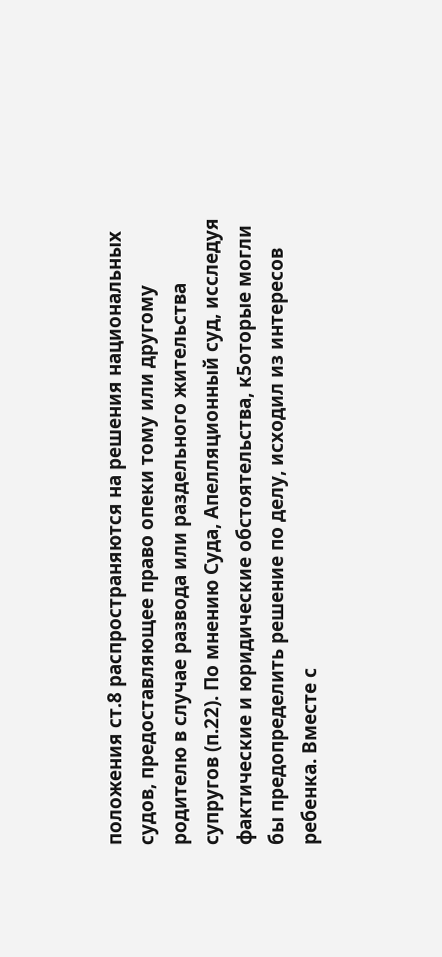положения ст.8 распространяются на решения национальных судов, предоставляющее право опеки тому или другому родителю в случае развода или раздельного жительства супругов (п.22). По мнению Суда, Апелляционный суд, исследуя фактические и юридические обстоятельства, к5оторые могли бы предопределить решение по делу, исходил из интересов ребенка. Вместе с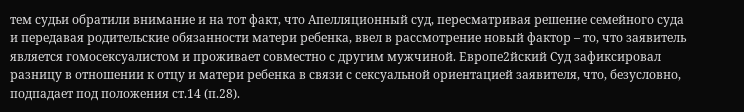тем судьи обратили внимание и на тот факт, что Апелляционный суд, пересматривая решение семейного суда и передавая родительские обязанности матери ребенка, ввел в рассмотрение новый фактор – то, что заявитель является гомосексуалистом и проживает совместно с другим мужчиной. Европе2йский Суд зафиксировал разницу в отношении к отцу и матери ребенка в связи с сексуальной ориентацией заявителя, что, безусловно, подпадает под положения ст.14 (п.28).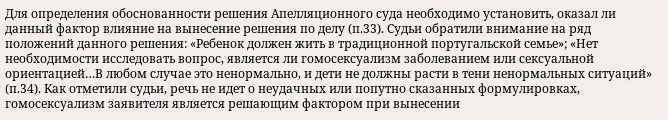Для определения обоснованности решения Апелляционного суда необходимо установить, оказал ли данный фактор влияние на вынесение решения по делу (п.33). Судьи обратили внимание на ряд положений данного решения: «Ребенок должен жить в традиционной португальской семье»; «Нет необходимости исследовать вопрос, является ли гомосексуализм заболеванием или сексуальной ориентацией…В любом случае это ненормально, и дети не должны расти в тени ненормальных ситуаций» (п.34). Как отметили судьи, речь не идет о неудачных или попутно сказанных формулировках, гомосексуализм заявителя является решающим фактором при вынесении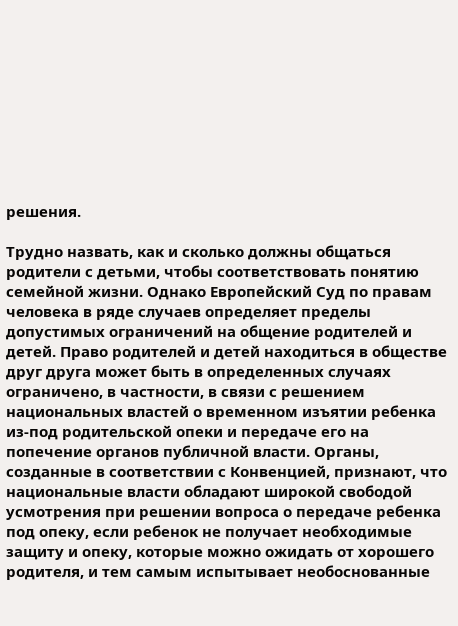решения.

Трудно назвать, как и сколько должны общаться родители с детьми, чтобы соответствовать понятию семейной жизни. Однако Европейский Суд по правам человека в ряде случаев определяет пределы допустимых ограничений на общение родителей и детей. Право родителей и детей находиться в обществе друг друга может быть в определенных случаях ограничено, в частности, в связи с решением национальных властей о временном изъятии ребенка из-под родительской опеки и передаче его на попечение органов публичной власти. Органы, созданные в соответствии с Конвенцией, признают, что национальные власти обладают широкой свободой усмотрения при решении вопроса о передаче ребенка под опеку, если ребенок не получает необходимые защиту и опеку, которые можно ожидать от хорошего родителя, и тем самым испытывает необоснованные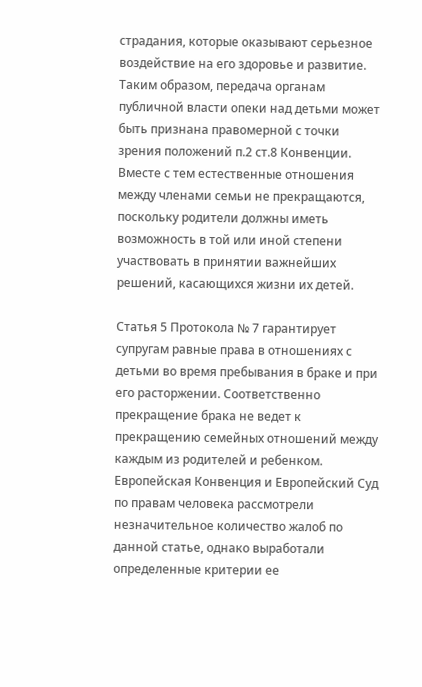страдания, которые оказывают серьезное воздействие на его здоровье и развитие. Таким образом, передача органам публичной власти опеки над детьми может быть признана правомерной с точки зрения положений п.2 ст.8 Конвенции. Вместе с тем естественные отношения между членами семьи не прекращаются, поскольку родители должны иметь возможность в той или иной степени участвовать в принятии важнейших решений, касающихся жизни их детей.

Статья 5 Протокола № 7 гарантирует супругам равные права в отношениях с детьми во время пребывания в браке и при его расторжении. Соответственно прекращение брака не ведет к прекращению семейных отношений между каждым из родителей и ребенком. Европейская Конвенция и Европейский Суд по правам человека рассмотрели незначительное количество жалоб по данной статье, однако выработали определенные критерии ее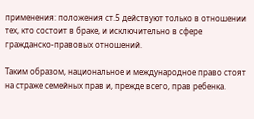применения: положения ст.5 действуют только в отношении тех, кто состоит в браке, и исключительно в сфере гражданско-правовых отношений.

Таким образом, национальное и международное право стоят на страже семейных прав и, прежде всего, прав ребенка.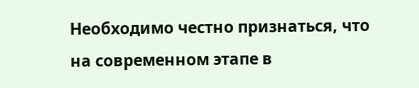Необходимо честно признаться, что на современном этапе в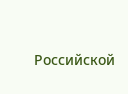Российской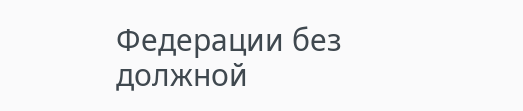Федерации без должной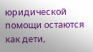юридической помощи остаются как дети,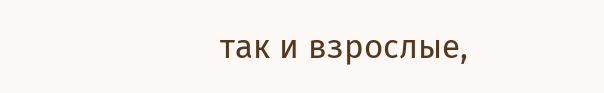так и взрослые,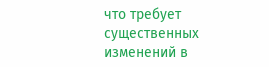что требует существенных изменений в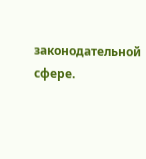законодательной сфере.